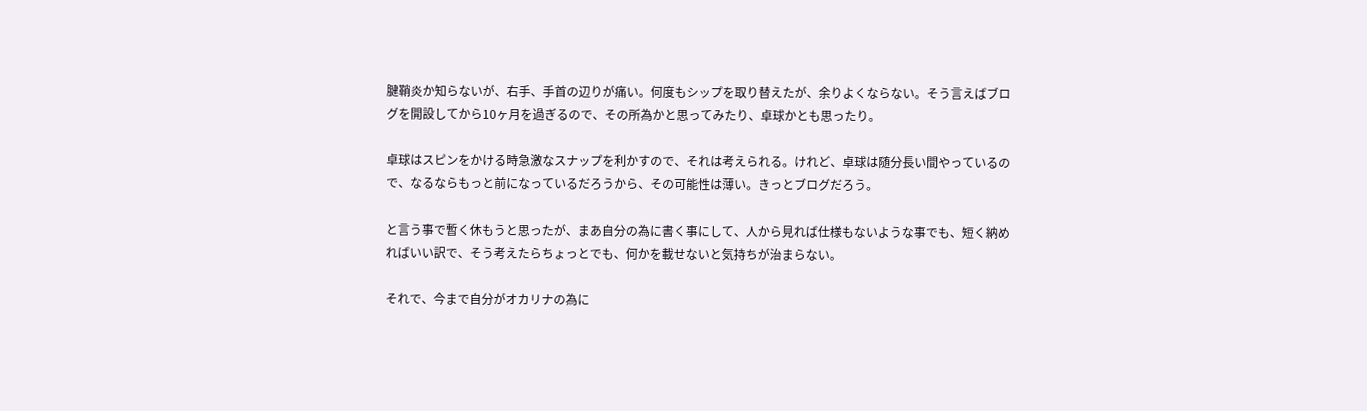腱鞘炎か知らないが、右手、手首の辺りが痛い。何度もシップを取り替えたが、余りよくならない。そう言えばブログを開設してから10ヶ月を過ぎるので、その所為かと思ってみたり、卓球かとも思ったり。

卓球はスピンをかける時急激なスナップを利かすので、それは考えられる。けれど、卓球は随分長い間やっているので、なるならもっと前になっているだろうから、その可能性は薄い。きっとブログだろう。

と言う事で暫く休もうと思ったが、まあ自分の為に書く事にして、人から見れば仕様もないような事でも、短く納めればいい訳で、そう考えたらちょっとでも、何かを載せないと気持ちが治まらない。

それで、今まで自分がオカリナの為に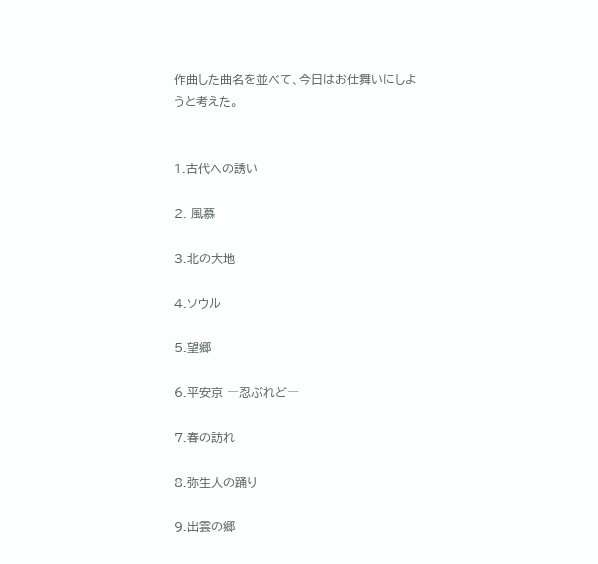作曲した曲名を並べて、今日はお仕舞いにしようと考えた。


1.古代への誘い

2. 風慕

3.北の大地

4.ソウル

5.望郷

6.平安京 ―忍ぶれど―

7.春の訪れ

8.弥生人の踊り

9.出雲の郷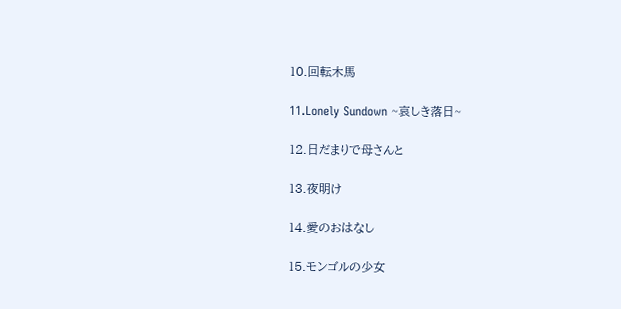10.回転木馬

11.Lonely Sundown ~哀しき落日~

12.日だまりで母さんと

13.夜明け

14.愛のおはなし

15.モンゴルの少女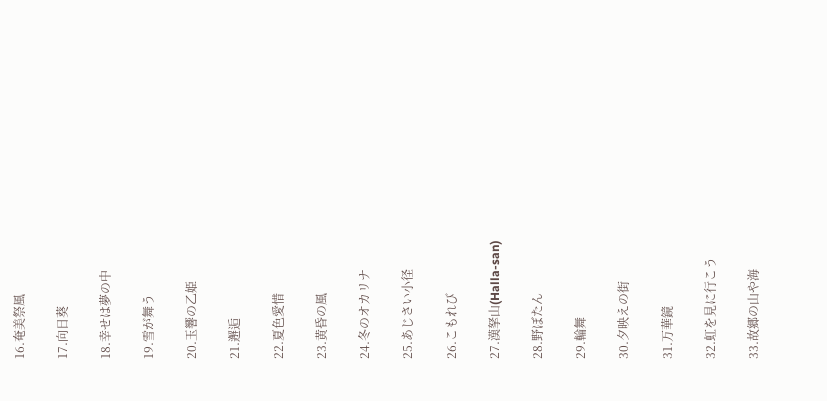16.奄美祭風

17.向日葵

18.幸せは夢の中

19.雪が舞う

20.玉響の乙姫

21.邂逅

22.夏色愛惜

23.黄昏の風

24.冬のオカリナ

25.あじさい小径

26.こもれび

27.漢拏山(Halla-san)

28.野ぼたん

29.輪舞

30.夕映えの街

31.万華鏡

32.虹を見に行こう

33.故郷の山や海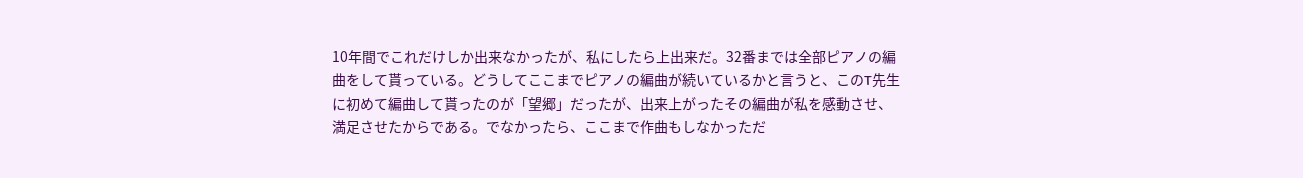10年間でこれだけしか出来なかったが、私にしたら上出来だ。32番までは全部ピアノの編曲をして貰っている。どうしてここまでピアノの編曲が続いているかと言うと、このT先生に初めて編曲して貰ったのが「望郷」だったが、出来上がったその編曲が私を感動させ、満足させたからである。でなかったら、ここまで作曲もしなかっただ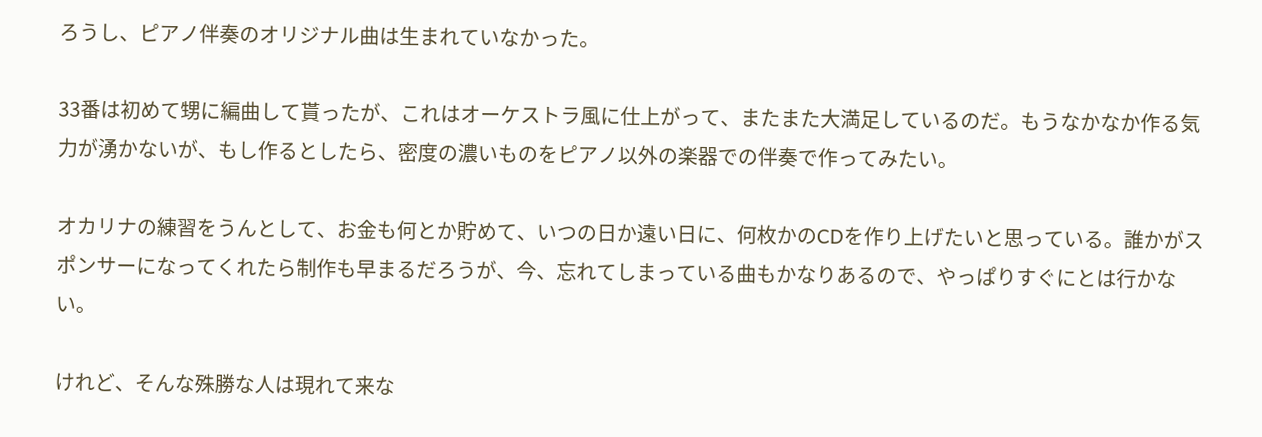ろうし、ピアノ伴奏のオリジナル曲は生まれていなかった。

33番は初めて甥に編曲して貰ったが、これはオーケストラ風に仕上がって、またまた大満足しているのだ。もうなかなか作る気力が湧かないが、もし作るとしたら、密度の濃いものをピアノ以外の楽器での伴奏で作ってみたい。

オカリナの練習をうんとして、お金も何とか貯めて、いつの日か遠い日に、何枚かのCDを作り上げたいと思っている。誰かがスポンサーになってくれたら制作も早まるだろうが、今、忘れてしまっている曲もかなりあるので、やっぱりすぐにとは行かない。

けれど、そんな殊勝な人は現れて来な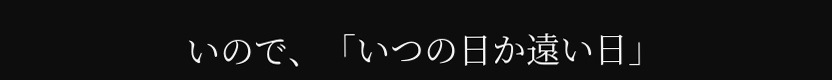いので、「いつの日か遠い日」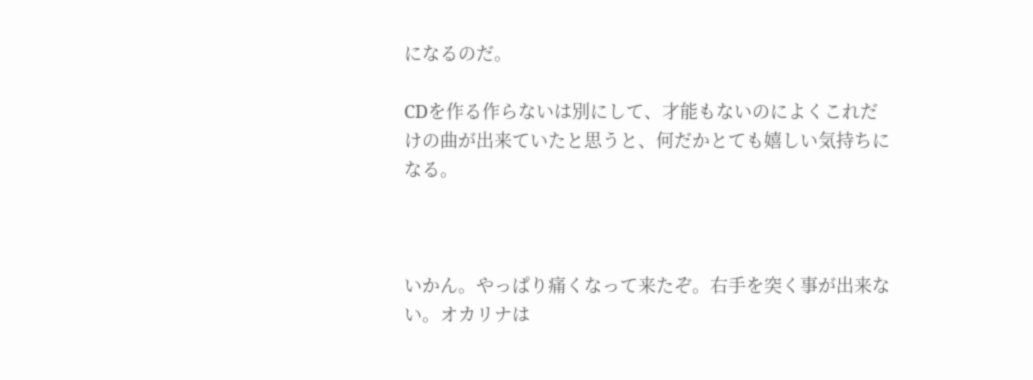になるのだ。

CDを作る作らないは別にして、才能もないのによくこれだけの曲が出来ていたと思うと、何だかとても嬉しい気持ちになる。



いかん。やっぱり痛くなって来たぞ。右手を突く事が出来ない。オカリナは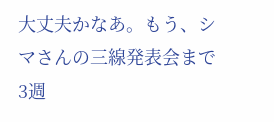大丈夫かなあ。もう、シマさんの三線発表会まで3週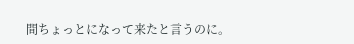間ちょっとになって来たと言うのに。